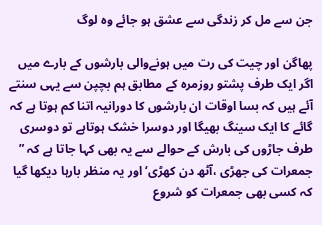جن سے مل کر زندگی سے عشق ہو جائے وہ لوگ

پھاگن اور چیت کی رت میں ہونےوالی بارشوں کے بارے میں اگر ایک طرف پشتو روزمرہ کے مطابق ہم بچپن سے یہی سنتے آئے ہیں کہ بسا اوقات ان بارشوں کا دورانیہ اتنا کم ہوتا ہے کہ گائے کا ایک سینگ بھیگا اور دوسرا خشک ہوتاہے تو دوسری طرف جاڑوں کی بارش کے حوالے سے یہ بھی کہا جاتا ہے کہ ” جمعرات کی جھڑی ،آٹھ دن کھڑی‘ اور یہ منظر بارہا دیکھا گیا کہ کسی بھی جمعرات کو شروع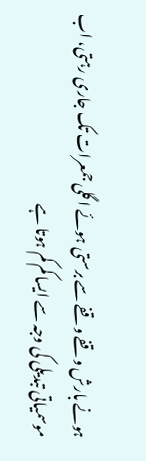ہونے بارش وقفے وقفے سے برستی ہوئے ا گلی جمعرات تک جاری رہتی، اب موسمیاتی تبدیلی کی وجہ سے ایسا کم کم ہوتا ہے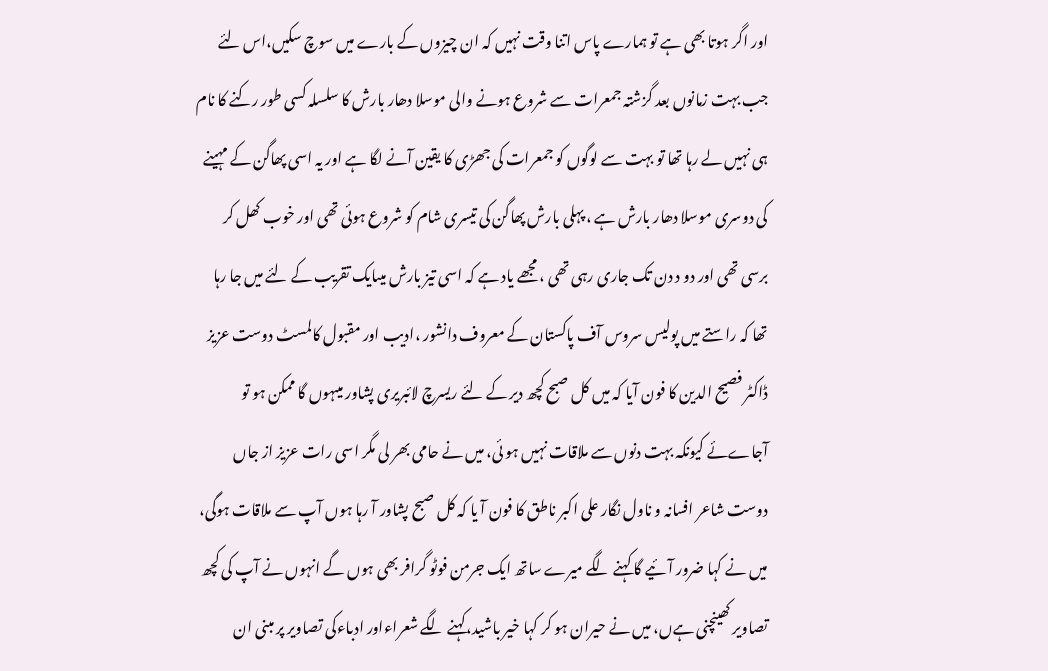اور اگر ہوتا بھی ہے تو ہمارے پاس اتنا وقت نہیں کہ ان چیزوں کے بارے میں سوچ سکیں،اس لئے جب بہت زمانوں بعد گزشتہ جمعرات سے شروع ہونے والی موسلا دھار بارش کا سلسلہ کسی طور رکنے کا نام ہی نہیں لے رہا تھا تو بہت سے لوگوں کو جمعرات کی جھڑی کا یقین آنے لگا ہے اور یہ اسی پھاگن کے مہینے کی دوسری موسلا دھار بارش ہے ، پہلی بارش پھاگن کی تیسری شام کو شروع ہوئی تھی اور خوب کھل کر برسی تھی اور دو د دن تک جاری رہی تھی ، مجھے یاد ہے کہ اسی تیز بارش میںایک تقریب کے لئے میں جا رہا تھا کہ راستے میں پولیس سروس آف پاکستان کے معروف دانشور ،ادیب اور مقبول کالمسٹ دوست عزیز ڈاکٹر فصیح الدین کا فون آیا کہ میں کل صبح کچھ دیر کے لئے ریسرچ لائبریری پشاور میںہوں گا ممکن ہو تو آجاےئے کیونکہ بہت دنوں سے ملاقات نہیں ہو ئی، میں نے حامی بھر لی مگر اسی رات عزیز از جاں دوست شاعر افسانہ و ناول نگار علی اکبر ناطق کا فون آ یا کہ کل صبح پشاور آ رہا ہوں آپ سے ملاقات ہوگی، میں نے کہا ضرور آئیے گا کہنے لگے میرے ساتھ ایک جرمن فوٹو گرافر بھی ہوں گے انہوں نے آپ کی کچھ تصاویر کھینچنی ہےں، میں نے حیران ہو کر کہا خیر باشید،کہنے لگے شعراءاور ادباءکی تصاویر پر مبنی ان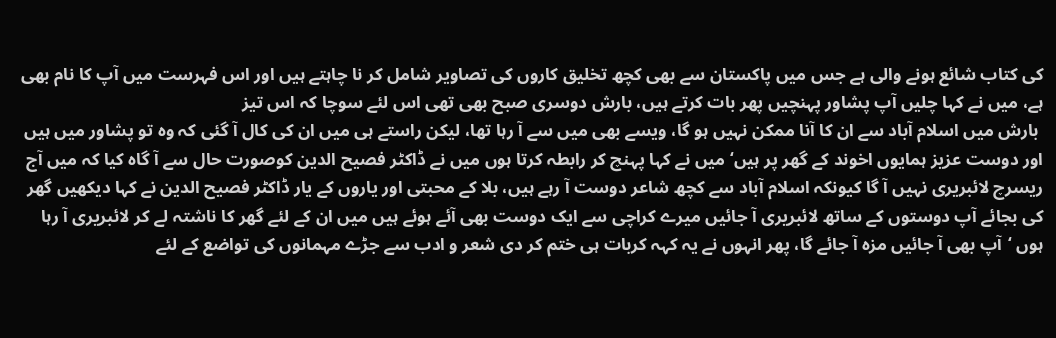کی کتاب شائع ہونے والی ہے جس میں پاکستان سے بھی کچھ تخلیق کاروں کی تصاویر شامل کر نا چاہتے ہیں اور اس فہرست میں آپ کا نام بھی ہے، میں نے کہا چلیں آپ پشاور پہنچیں پھر بات کرتے ہیں، بارش دوسری صبح بھی تھی اس لئے سوچا کہ اس تیز
 بارش میں اسلام آباد سے ان کا آنا ممکن نہیں ہو گا، ویسے بھی میں سے آ رہا تھا، لیکن راستے ہی میں ان کی کال آ گئی کہ وہ تو پشاور میں ہیں اور دوست عزیز ہمایوں اخوند کے گھر پر ہیں‘ میں نے کہا پہنچ کر رابطہ کرتا ہوں میں نے ڈاکٹر فصیح الدین کوصورت حال سے آ گاہ کیا کہ میں آج ریسرچ لائبریری نہیں آ گا کیونکہ اسلام آباد سے کچھ شاعر دوست آ رہے ہیں، بلا کے محبتی اور یاروں کے یار ڈاکٹر فصیح الدین نے کہا دیکھیں گھر کی بجائے آپ دوستوں کے ساتھ لائبریری آ جائیں میرے کراچی سے ایک دوست بھی آئے ہوئے ہیں میں ان کے لئے گھر کا ناشتہ لے کر لائبریری آ رہا ہوں ‘آپ بھی آ جائیں مزہ آ جائے گا، پھر انہوں نے یہ کہہ کربات ہی ختم کر دی شعر و ادب سے جڑے مہمانوں کی تواضع کے لئے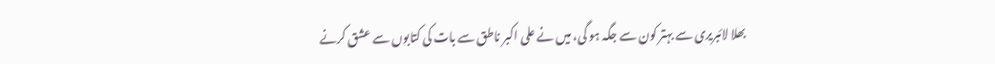بھلا لائبریری سے بہتر کون سے جگہ ہو گی، میں نے علی اکبر ناطق سے بات کی کتابوں سے عشق کرنے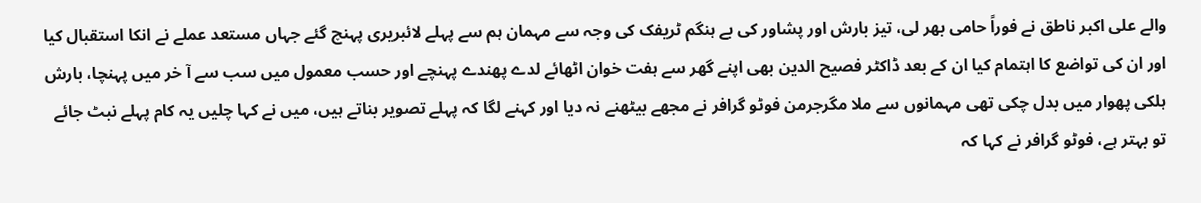والے علی اکبر ناطق نے فوراً حامی بھر لی، تیز بارش اور پشاور کی بے ہنگم ٹریفک کی وجہ سے مہمان ہم سے پہلے لائبریری پہنچ گئے جہاں مستعد عملے نے انکا استقبال کیا اور ان کی تواضع کا اہتمام کیا ان کے بعد ڈاکٹر فصیح الدین بھی اپنے گھر سے ہفت خوان اٹھائے لدے پھندے پہنچے اور حسب معمول میں سب سے آ خر میں پہنچا، بارش ہلکی پھوار میں بدل چکی تھی مہمانوں سے ملا مگرجرمن فوٹو گرافر نے مجھے بیٹھنے نہ دیا اور کہنے لگا کہ پہلے تصویر بناتے ہیں، میں نے کہا چلیں یہ کام پہلے نبٹ جائے تو بہتر ہے، فوٹو گرافر نے کہا کہ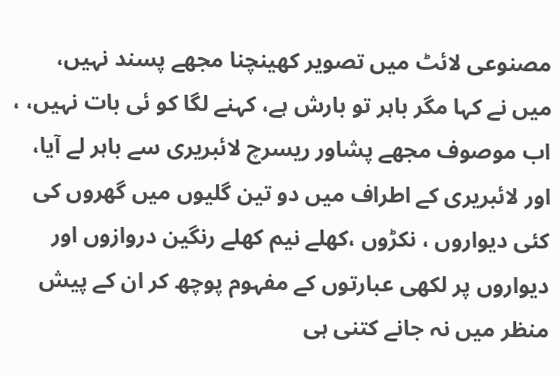مصنوعی لائٹ میں تصویر کھینچنا مجھے پسند نہیں،
میں نے کہا مگر باہر تو بارش ہے، کہنے لگا کو ئی بات نہیں، ، اب موصوف مجھے پشاور ریسرچ لائبریری سے باہر لے آیا، اور لائبریری کے اطراف میں دو تین گلیوں میں گھروں کی کئی دیواروں ، نکڑوں ،کھلے نیم کھلے رنگین دروازوں اور دیواروں پر لکھی عبارتوں کے مفہوم پوچھ کر ان کے پیش منظر میں نہ جانے کتنی ہی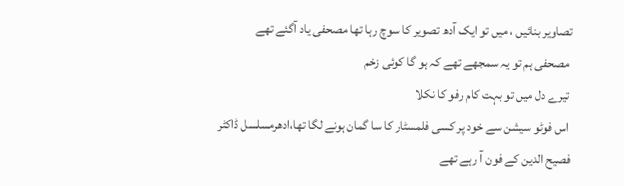تصاویر بنائیں ، میں تو ایک آدھ تصویر کا سوچ رہا تھا مصحفی یاد آگئے تھے
 مصحفی ہم تو یہ سمجھے تھے کہ ہو گا کوئی زخم
 تیرے دل میں تو بہت کام رفو کا نکلا
 اس فوٹو سیشن سے خود پر کسی فلمسٹار کا سا گمان ہونے لگا تھا،ادھرمسلسل ڈاکٹر فصیح الدین کے فون آ رہے تھے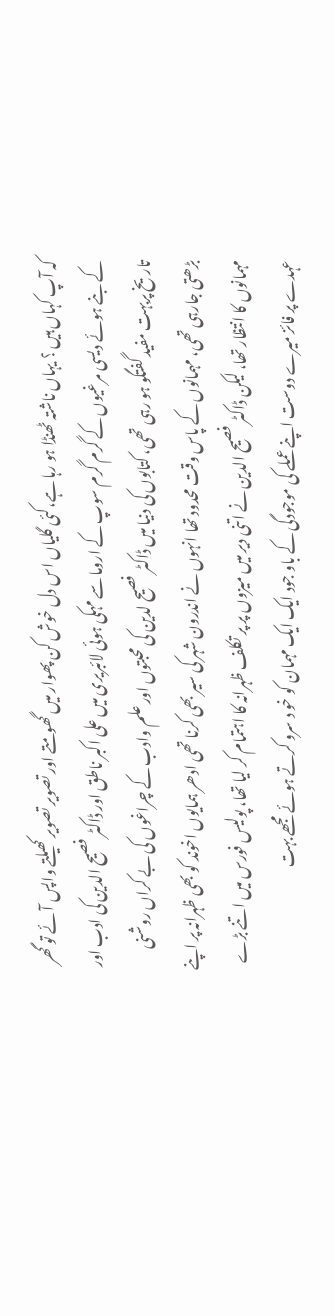کہ آپ کہاں ہیں ؟ یہاں ناشتہ ٹھنڈا ہو رہا ہے،کئی گلیاں اس دل خوش کن پھوار میں گھومتے اور تصویر تصویر کھیلتے واپس آئے تو گھر کے بنے ہوئے دیسی مرغیوں کے گرم گرم سوپ کے اروما سے مہکی ہوئی لائبریری میں علی اکبر ناطق اور ڈاکٹر فصیح الدین کی ادب اور تاریخ پربہت مفید گفتگو ہو رہی تھی، کتابوں کی دنیا میں ڈاکٹر فصیح لدین کی محبتوں اور علم وادب کے چراغوں کی بے کراں روشنی بڑھتی جارہی تھی، مہمانوں کے پاس وقت محدود تھا انہوں نے اندرون شہر کی سیر بھی کرنا تھی ادھر ہمایوں اخوند کو بھی ظہرانہ پر اپنے مہمانوں کا انتظار تھا، لیکن ڈاکٹر فصیح الدین نے اتنی دیر میں میزوں پر پر تکلف ظہرانہ کا اہتمام کر لیا تھا، پولیس فورس میں اتنے بڑے عہدے پر فائز میرے دوست اپنے عملے کی موجودگی کے باو جود ایک ایک مہمان کو خو د سرو کرتے ہوئے مجھے بہت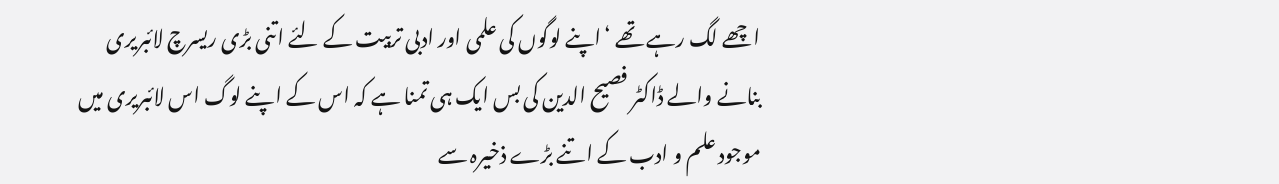اچھے لگ رہے تھے ‘اپنے لوگوں کی علمی اور ادبی تربیت کے لئے اتنی بڑی ریسرچ لائبریری بنانے والے ڈاکٹر فصیح الدین کی بس ایک ہی تمنا ہے کہ اس کے اپنے لوگ اس لائبریری میں موجود علم و ادب کے اتنے بڑے ذخیرہ سے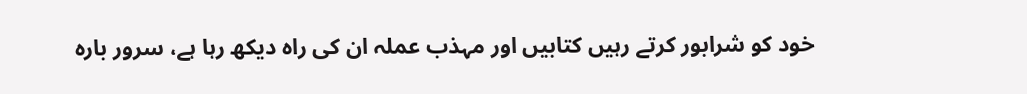خود کو شرابور کرتے رہیں کتابیں اور مہذب عملہ ان کی راہ دیکھ رہا ہے، سرور بارہ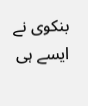بنکوی نے ایسے ہی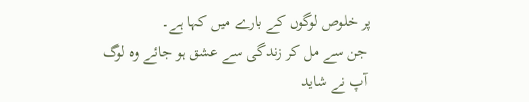پر خلوص لوگوں کے بارے میں کہا ہے۔
 جن سے مل کر زندگی سے عشق ہو جائے وہ لوگ
 آپ نے شاید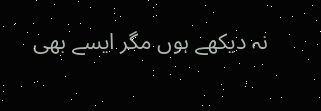نہ دیکھے ہوں مگر ایسے بھی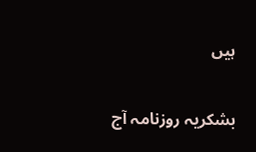ہیں

بشکریہ روزنامہ آج